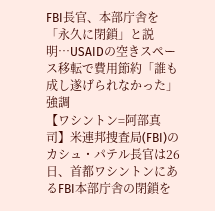FBI長官、本部庁舎を「永久に閉鎖」と説明…USAIDの空きスペース移転で費用節約「誰も成し遂げられなかった」強調
【ワシントン=阿部真司】米連邦捜査局(FBI)のカシュ・パテル長官は26日、首都ワシントンにあるFBI本部庁舎の閉鎖を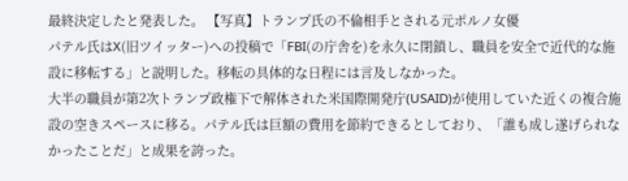最終決定したと発表した。 【写真】トランプ氏の不倫相手とされる元ポルノ女優
パテル氏はX(旧ツイッター)への投稿で「FBI(の庁舎を)を永久に閉鎖し、職員を安全で近代的な施設に移転する」と説明した。移転の具体的な日程には言及しなかった。
大半の職員が第2次トランプ政権下で解体された米国際開発庁(USAID)が使用していた近くの複合施設の空きスペースに移る。パテル氏は巨額の費用を節約できるとしており、「誰も成し遂げられなかったことだ」と成果を誇った。